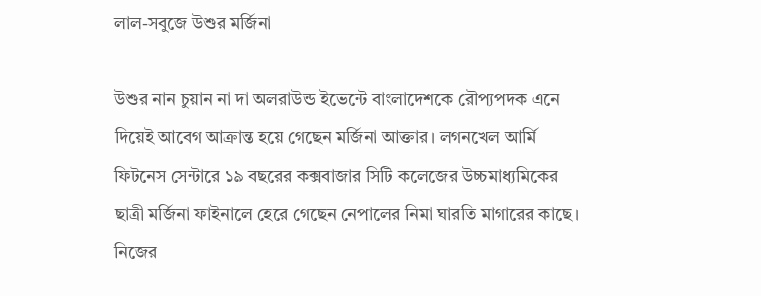লাল-সবুজে উশুর মর্জিনা

উশুর নান চুয়ান না দা অলরাউন্ড ইভেন্টে বাংলাদেশকে রৌপ্যপদক এনে দিয়েই আবেগ আক্রান্ত হয়ে গেছেন মর্জিনা আক্তার। লগনখেল আর্মি ফিটনেস সেন্টারে ১৯ বছরের কক্সবাজার সিটি কলেজের উচ্চমাধ্যমিকের ছাত্রী মর্জিনা ফাইনালে হেরে গেছেন নেপালের নিমা ঘারতি মাগারের কাছে। নিজের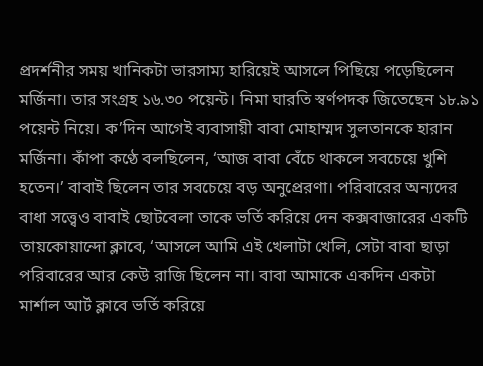প্রদর্শনীর সময় খানিকটা ভারসাম্য হারিয়েই আসলে পিছিয়ে পড়েছিলেন মর্জিনা। তার সংগ্রহ ১৬.৩০ পয়েন্ট। নিমা ঘারতি স্বর্ণপদক জিতেছেন ১৮.৯১ পয়েন্ট নিয়ে। ক’দিন আগেই ব্যবাসায়ী বাবা মোহাম্মদ সুলতানকে হারান মর্জিনা। কাঁপা কণ্ঠে বলছিলেন, ‘আজ বাবা বেঁচে থাকলে সবচেয়ে খুশি হতেন।’ বাবাই ছিলেন তার সবচেয়ে বড় অনুপ্রেরণা। পরিবারের অন্যদের বাধা সত্ত্বেও বাবাই ছোটবেলা তাকে ভর্তি করিয়ে দেন কক্সবাজারের একটি তায়কোয়ান্দো ক্লাবে, ‘আসলে আমি এই খেলাটা খেলি, সেটা বাবা ছাড়া পরিবারের আর কেউ রাজি ছিলেন না। বাবা আমাকে একদিন একটা মার্শাল আর্ট ক্লাবে ভর্তি করিয়ে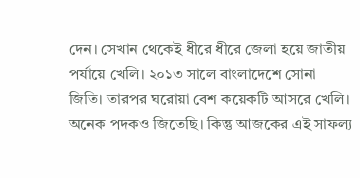দেন। সেখান থেকেই ধীরে ধীরে জেলা হয়ে জাতীয় পর্যায়ে খেলি। ২০১৩ সালে বাংলাদেশে সোনা জিতি। তারপর ঘরোয়া বেশ কয়েকটি আসরে খেলি। অনেক পদকও জিতেছি। কিন্তু আজকের এই সাফল্য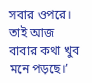সবার ওপরে। তাই আজ বাবার কথা খুব মনে পড়ছে।’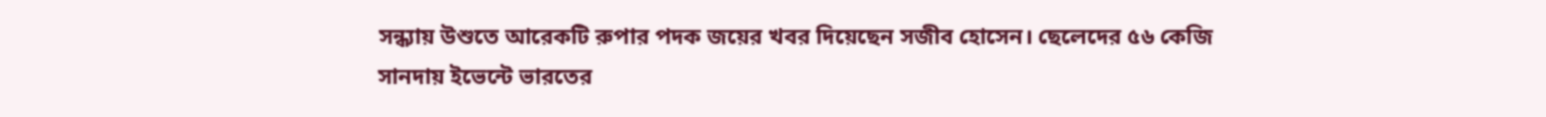সন্ধ্যায় উশুতে আরেকটি রুপার পদক জয়ের খবর দিয়েছেন সজীব হোসেন। ছেলেদের ৫৬ কেজি সানদায় ইভেন্টে ভারতের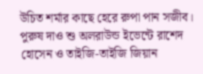উচিত শর্মার কাছে হেরে রুপা পান সজীব। পুরুষ দাও শু অলরাউন্ড ইভেন্টে রাশেদ হোসেন ও তাইজি-তাইজি জিয়ান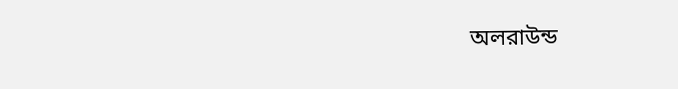অলরাউন্ড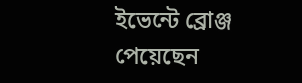ইভেন্টে ব্রোঞ্জ পেয়েছেন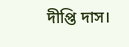দীপ্তি দাস।